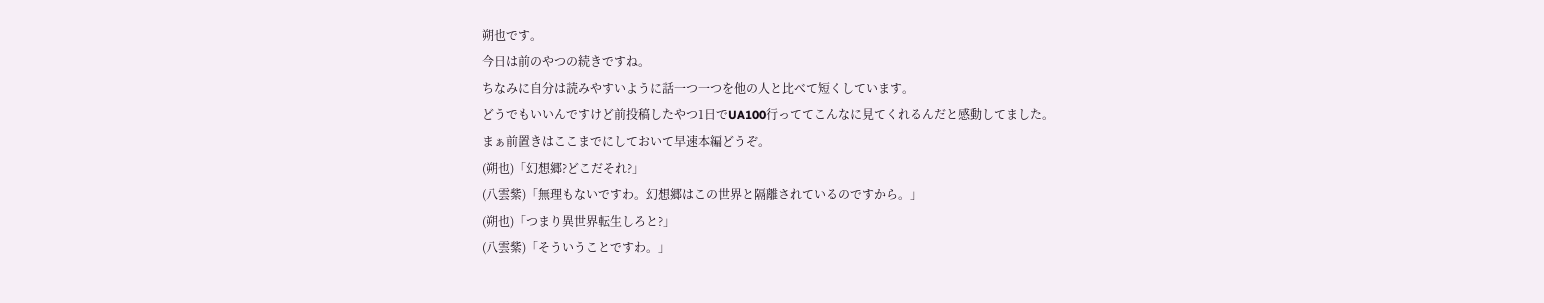朔也です。
今日は前のやつの続きですね。
ちなみに自分は読みやすいように話一つ一つを他の人と比べて短くしています。
どうでもいいんですけど前投稿したやつ1日でUA100行っててこんなに見てくれるんだと感動してました。
まぁ前置きはここまでにしておいて早速本編どうぞ。
(朔也)「幻想郷?どこだそれ?」
(八雲紫)「無理もないですわ。幻想郷はこの世界と隔離されているのですから。」
(朔也)「つまり異世界転生しろと?」
(八雲紫)「そういうことですわ。」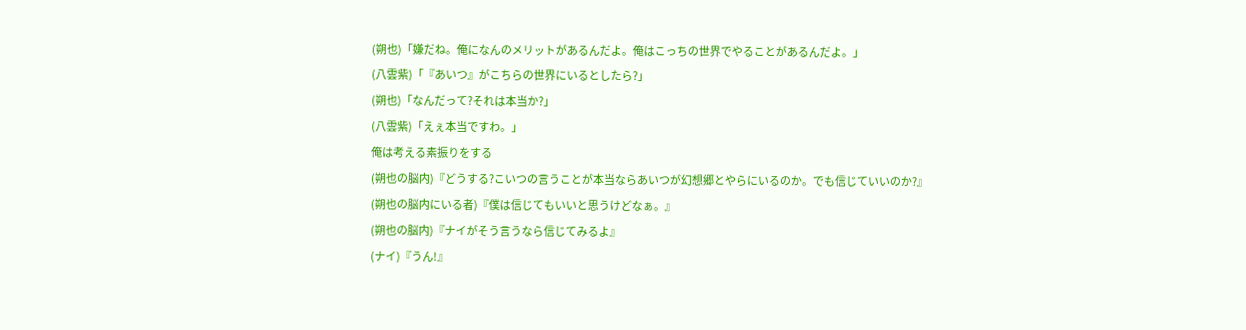(朔也)「嫌だね。俺になんのメリットがあるんだよ。俺はこっちの世界でやることがあるんだよ。」
(八雲紫)「『あいつ』がこちらの世界にいるとしたら?」
(朔也)「なんだって?それは本当か?」
(八雲紫)「えぇ本当ですわ。」
俺は考える素振りをする
(朔也の脳内)『どうする?こいつの言うことが本当ならあいつが幻想郷とやらにいるのか。でも信じていいのか?』
(朔也の脳内にいる者)『僕は信じてもいいと思うけどなぁ。』
(朔也の脳内)『ナイがそう言うなら信じてみるよ』
(ナイ)『うん!』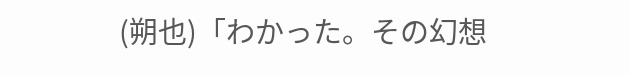(朔也)「わかった。その幻想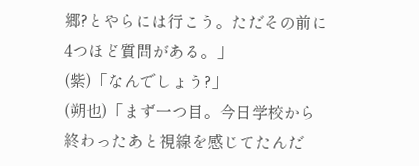郷?とやらには行こう。ただその前に4つほど質問がある。」
(紫)「なんでしょう?」
(朔也)「まず一つ目。今日学校から終わったあと視線を感じてたんだ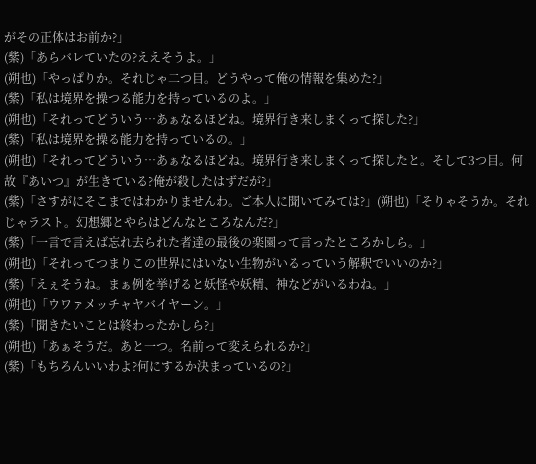がその正体はお前か?」
(紫)「あらバレていたの?ええそうよ。」
(朔也)「やっぱりか。それじゃ二つ目。どうやって俺の情報を集めた?」
(紫)「私は境界を操つる能力を持っているのよ。」
(朔也)「それってどういう…あぁなるほどね。境界行き来しまくって探した?」
(紫)「私は境界を操る能力を持っているの。」
(朔也)「それってどういう…あぁなるほどね。境界行き来しまくって探したと。そして3つ目。何故『あいつ』が生きている?俺が殺したはずだが?」
(紫)「さすがにそこまではわかりませんわ。ご本人に聞いてみては?」(朔也)「そりゃそうか。それじゃラスト。幻想郷とやらはどんなところなんだ?」
(紫)「一言で言えば忘れ去られた者達の最後の楽園って言ったところかしら。」
(朔也)「それってつまりこの世界にはいない生物がいるっていう解釈でいいのか?」
(紫)「えぇそうね。まぁ例を挙げると妖怪や妖精、神などがいるわね。」
(朔也)「ウワァメッチャヤバイヤーン。」
(紫)「聞きたいことは終わったかしら?」
(朔也)「あぁそうだ。あと一つ。名前って変えられるか?」
(紫)「もちろんいいわよ?何にするか決まっているの?」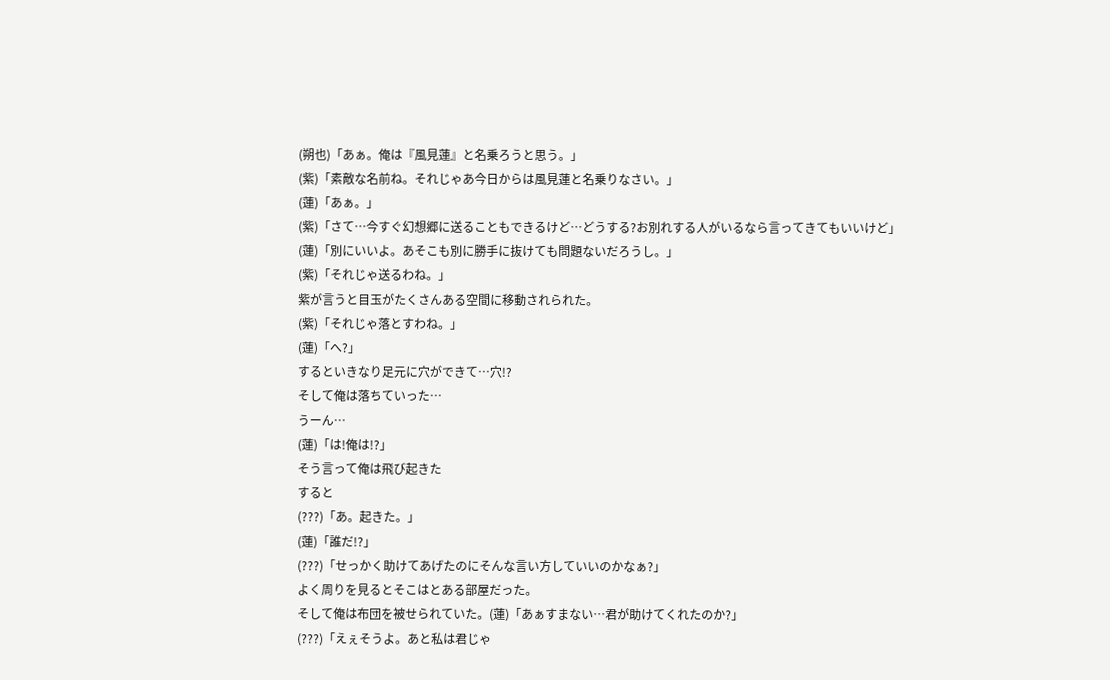(朔也)「あぁ。俺は『風見蓮』と名乗ろうと思う。」
(紫)「素敵な名前ね。それじゃあ今日からは風見蓮と名乗りなさい。」
(蓮)「あぁ。」
(紫)「さて…今すぐ幻想郷に送ることもできるけど…どうする?お別れする人がいるなら言ってきてもいいけど」
(蓮)「別にいいよ。あそこも別に勝手に抜けても問題ないだろうし。」
(紫)「それじゃ送るわね。」
紫が言うと目玉がたくさんある空間に移動されられた。
(紫)「それじゃ落とすわね。」
(蓮)「へ?」
するといきなり足元に穴ができて…穴!?
そして俺は落ちていった…
うーん…
(蓮)「は!俺は!?」
そう言って俺は飛び起きた
すると
(???)「あ。起きた。」
(蓮)「誰だ!?」
(???)「せっかく助けてあげたのにそんな言い方していいのかなぁ?」
よく周りを見るとそこはとある部屋だった。
そして俺は布団を被せられていた。(蓮)「あぁすまない…君が助けてくれたのか?」
(???)「えぇそうよ。あと私は君じゃ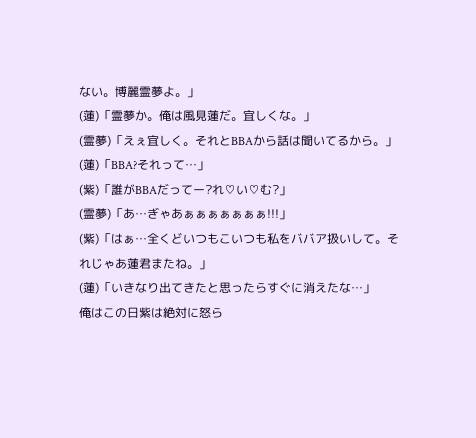ない。博麗霊夢よ。」
(蓮)「霊夢か。俺は風見蓮だ。宜しくな。」
(霊夢)「えぇ宜しく。それとBBAから話は聞いてるから。」
(蓮)「BBA?それって…」
(紫)「誰がBBAだってー?れ♡い♡む?」
(霊夢)「あ…ぎゃあぁぁぁぁぁぁぁ!!!」
(紫)「はぁ…全くどいつもこいつも私をババア扱いして。それじゃあ蓮君またね。」
(蓮)「いきなり出てきたと思ったらすぐに消えたな…」
俺はこの日紫は絶対に怒ら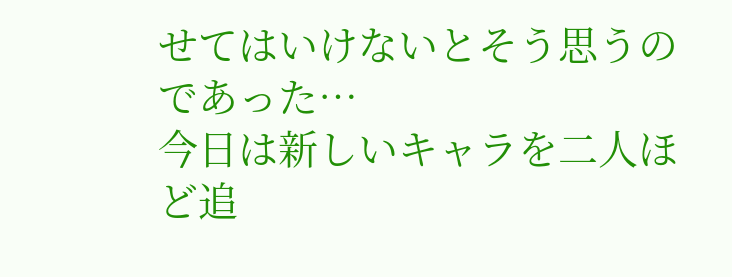せてはいけないとそう思うのであった…
今日は新しいキャラを二人ほど追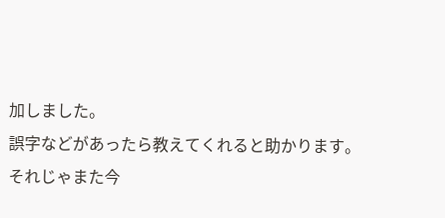加しました。
誤字などがあったら教えてくれると助かります。
それじゃまた今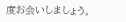度お会いしましょう。